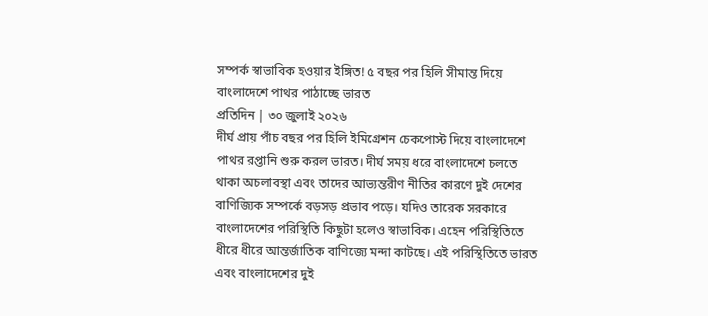সম্পর্ক স্বাভাবিক হওয়ার ইঙ্গিত! ৫ বছর পর হিলি সীমান্ত দিয়ে বাংলাদেশে পাথর পাঠাচ্ছে ভারত
প্রতিদিন | ৩০ জুলাই ২০২৬
দীর্ঘ প্রায় পাঁচ বছর পর হিলি ইমিগ্রেশন চেকপোস্ট দিয়ে বাংলাদেশে পাথর রপ্তানি শুরু করল ভারত। দীর্ঘ সময় ধরে বাংলাদেশে চলতে থাকা অচলাবস্থা এবং তাদের আভ্যন্তরীণ নীতির কারণে দুই দেশের বাণিজ্যিক সম্পর্কে বড়সড় প্রভাব পড়ে। যদিও তারেক সরকারে বাংলাদেশের পরিস্থিতি কিছুটা হলেও স্বাভাবিক। এহেন পরিস্থিতিতে ধীরে ধীরে আন্তর্জাতিক বাণিজ্যে মন্দা কাটছে। এই পরিস্থিতিতে ভারত এবং বাংলাদেশের দুই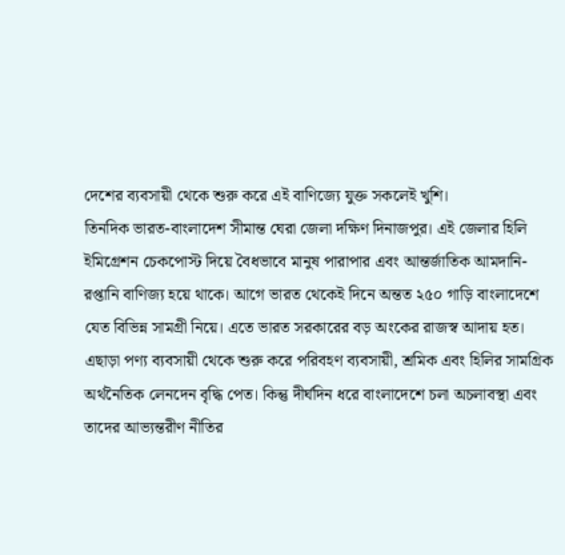দেশের ব্যবসায়ী থেকে শুরু করে এই বাণিজ্যে যুক্ত সকলেই খুশি।
তিনদিক ভারত-বাংলাদেশ সীমান্ত ঘেরা জেলা দক্ষিণ দিনাজপুর। এই জেলার হিলি ইমিগ্রেশন চেকপোস্ট দিয়ে বৈধভাবে মানুষ পারাপার এবং আন্তর্জাতিক আমদানি-রপ্তানি বাণিজ্য হয়ে থাকে। আগে ভারত থেকেই দিনে অন্তত ২৫০ গাড়ি বাংলাদেশে যেত বিভিন্ন সামগ্রী নিয়ে। এতে ভারত সরকারের বড় অংকের রাজস্ব আদায় হত। এছাড়া পণ্য ব্যবসায়ী থেকে শুরু করে পরিবহণ ব্যবসায়ী, শ্রমিক এবং হিলির সামগ্রিক অর্থনৈতিক লেনদেন বৃদ্ধি পেত। কিন্তু দীর্ঘদিন ধরে বাংলাদেশে চলা অচলাবস্থা এবং তাদের আভ্যন্তরীণ নীতির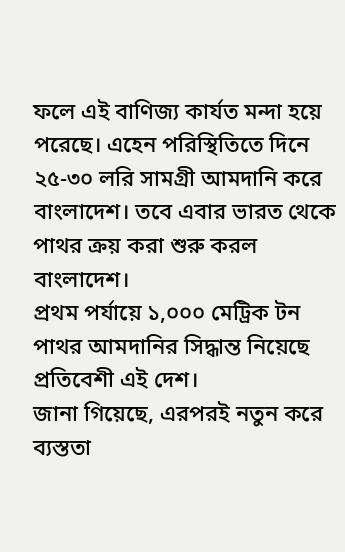ফলে এই বাণিজ্য কার্যত মন্দা হয়ে পরেছে। এহেন পরিস্থিতিতে দিনে ২৫-৩০ লরি সামগ্রী আমদানি করে বাংলাদেশ। তবে এবার ভারত থেকে পাথর ক্রয় করা শুরু করল বাংলাদেশ।
প্রথম পর্যায়ে ১,০০০ মেট্রিক টন পাথর আমদানির সিদ্ধান্ত নিয়েছে প্রতিবেশী এই দেশ।
জানা গিয়েছে, এরপরই নতুন করে ব্যস্ততা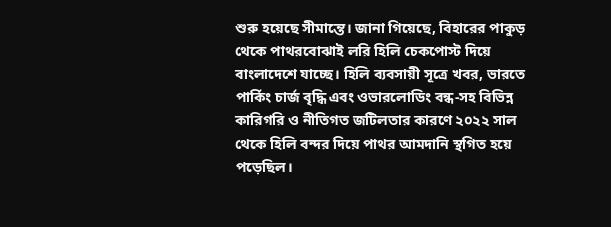শুরু হয়েছে সীমান্তে। জানা গিয়েছে, বিহারের পাকুড় থেকে পাথরবোঝাই লরি হিলি চেকপোস্ট দিয়ে বাংলাদেশে যাচ্ছে। হিলি ব্যবসায়ী সূত্রে খবর, ভারতে পার্কিং চার্জ বৃদ্ধি এবং ওভারলোডিং বন্ধ-সহ বিভিন্ন কারিগরি ও নীতিগত জটিলতার কারণে ২০২২ সাল থেকে হিলি বন্দর দিয়ে পাথর আমদানি স্থগিত হয়ে পড়েছিল।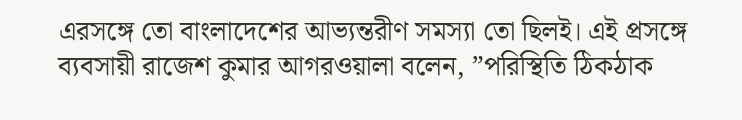এরসঙ্গে তো বাংলাদেশের আভ্যন্তরীণ সমস্যা তো ছিলই। এই প্রসঙ্গে ব্যবসায়ী রাজেশ কুমার আগরওয়ালা বলেন, ”পরিস্থিতি ঠিকঠাক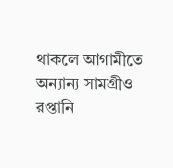থাকলে আগামীতে অন্যান্য সামগ্রীও রপ্তানি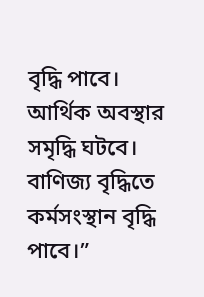বৃদ্ধি পাবে। আর্থিক অবস্থার সমৃদ্ধি ঘটবে। বাণিজ্য বৃদ্ধিতে কর্মসংস্থান বৃদ্ধি পাবে।”